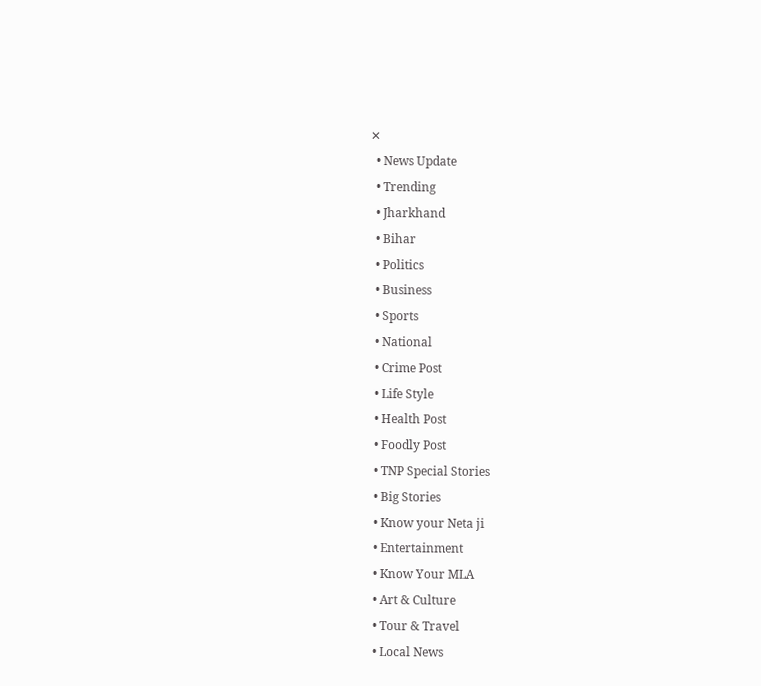✕
  • News Update
  • Trending
  • Jharkhand
  • Bihar
  • Politics
  • Business
  • Sports
  • National
  • Crime Post
  • Life Style
  • Health Post
  • Foodly Post
  • TNP Special Stories
  • Big Stories
  • Know your Neta ji
  • Entertainment
  • Know Your MLA
  • Art & Culture
  • Tour & Travel
  • Local News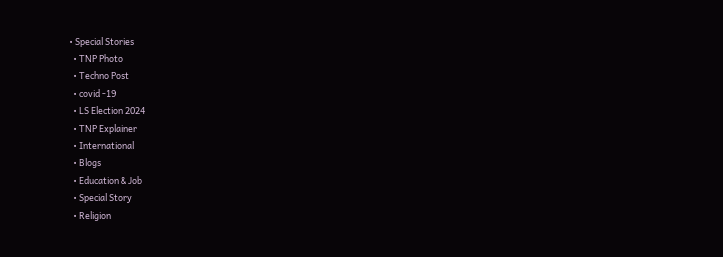• Special Stories
  • TNP Photo
  • Techno Post
  • covid -19
  • LS Election 2024
  • TNP Explainer
  • International
  • Blogs
  • Education & Job
  • Special Story
  • Religion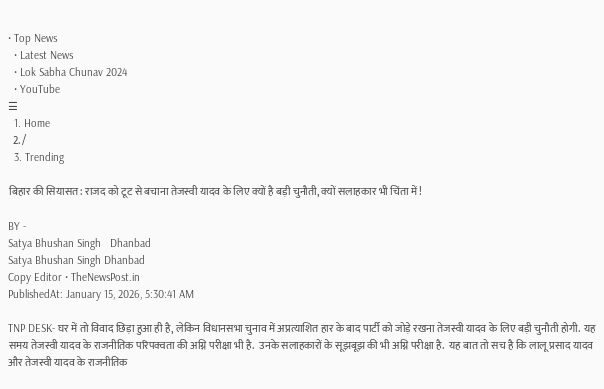• Top News
  • Latest News
  • Lok Sabha Chunav 2024
  • YouTube
☰
  1. Home
  2. /
  3. Trending

बिहार की सियासत: राजद को टूट से बचाना तेजस्वी यादव के लिए क्यों है बड़ी चुनौती, क्यों सलाहकार भी चिंता में!

BY -
Satya Bhushan Singh   Dhanbad
Satya Bhushan Singh Dhanbad
Copy Editor • TheNewsPost.in
PublishedAt: January 15, 2026, 5:30:41 AM

TNP DESK- घर में तो विवाद छिड़ा हुआ ही है, लेकिन विधानसभा चुनाव में अप्रत्याशित हार के बाद पार्टी को जोड़े रखना तेजस्वी यादव के लिए बड़ी चुनौती होगी.  यह  समय तेजस्वी यादव के राजनीतिक परिपक्वता की अग्नि परीक्षा भी है.  उनके सलाहकारों के सूझबूझ की भी अग्नि परीक्षा है.  यह बात तो सच है कि लालू प्रसाद यादव और तेजस्वी यादव के राजनीतिक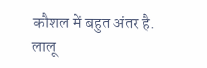कौशल में बहुत अंतर है.  लालू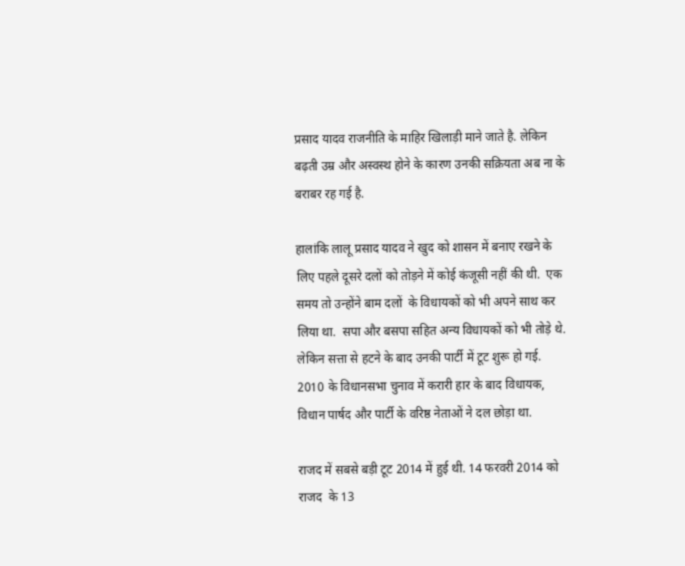प्रसाद यादव राजनीति के माहिर खिलाड़ी माने जाते है. लेकिन बढ़ती उम्र और अस्वस्थ होने के कारण उनकी सक्रियता अब ना के बराबर रह गई है.

हालांकि लालू प्रसाद यादव ने खुद को शासन में बनाए रखने के लिए पहले दूसरे दलों को तोड़ने में कोई कंजूसी नहीं की थी.  एक समय तो उन्होंने बाम दलों  के विधायकों को भी अपने साथ कर लिया था.  सपा और बसपा सहित अन्य विधायकों को भी तोड़े थे.  लेकिन सत्ता से हटने के बाद उनकी पार्टी में टूट शुरू हो गई.  2010 के विधानसभा चुनाव में करारी हार के बाद विधायक, विधान पार्षद और पार्टी के वरिष्ठ नेताओं ने दल छोड़ा था.

राजद में सबसे बड़ी टूट 2014 में हुई थी. 14 फरवरी 2014 को राजद  के 13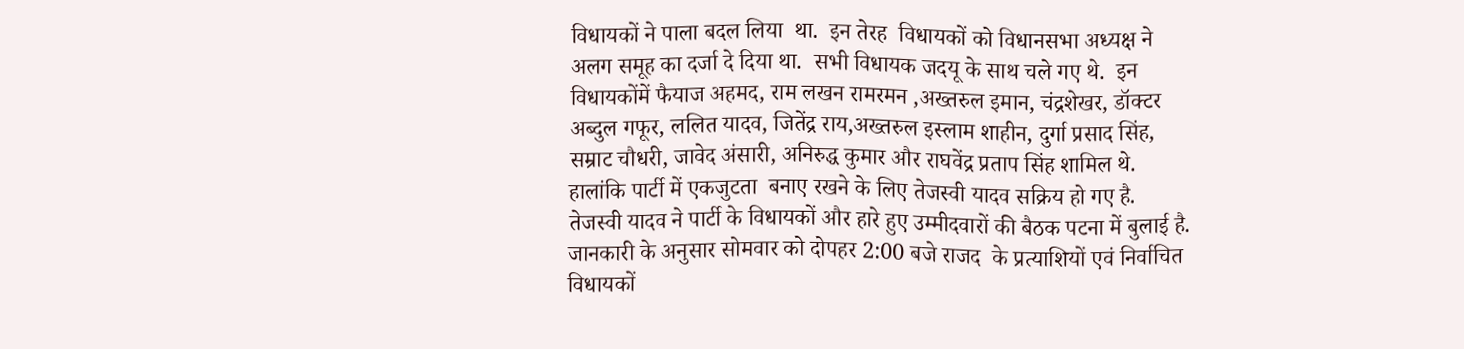विधायकों ने पाला बदल लिया  था.  इन तेरह  विधायकों को विधानसभा अध्यक्ष ने अलग समूह का दर्जा दे दिया था.  सभी विधायक जदयू के साथ चले गए थे.  इन  विधायकोंमें फैयाज अहमद, राम लखन रामरमन ,अख्तरुल इमान, चंद्रशेखर, डॉक्टर अब्दुल गफूर, ललित यादव, जितेंद्र राय,अख्तरुल इस्लाम शाहीन, दुर्गा प्रसाद सिंह, सम्राट चौधरी, जावेद अंसारी, अनिरुद्ध कुमार और राघवेंद्र प्रताप सिंह शामिल थे.  हालांकि पार्टी में एकजुटता  बनाए रखने के लिए तेजस्वी यादव सक्रिय हो गए है.  तेजस्वी यादव ने पार्टी के विधायकों और हारे हुए उम्मीदवारों की बैठक पटना में बुलाई है.  जानकारी के अनुसार सोमवार को दोपहर 2:00 बजे राजद  के प्रत्याशियों एवं निर्वाचित विधायकों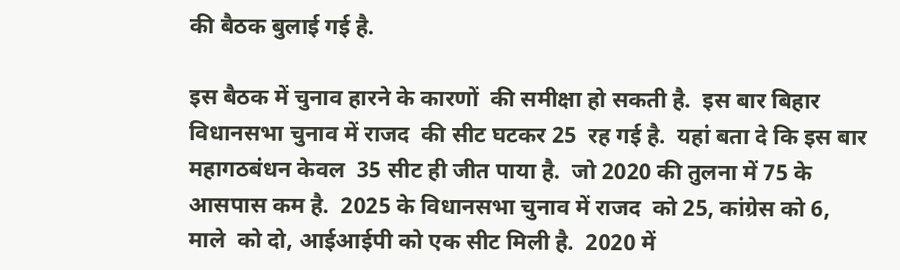की बैठक बुलाई गई है.

इस बैठक में चुनाव हारने के कारणों  की समीक्षा हो सकती है.  इस बार बिहार विधानसभा चुनाव में राजद  की सीट घटकर 25  रह गई है.  यहां बता दे कि इस बार महागठबंधन केवल  35 सीट ही जीत पाया है.  जो 2020 की तुलना में 75 के आसपास कम है.  2025 के विधानसभा चुनाव में राजद  को 25, कांग्रेस को 6, माले  को दो, आईआईपी को एक सीट मिली है.  2020 में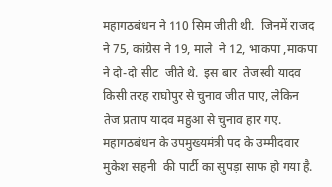महागठबंधन ने 110 सिम जीती थी.  जिनमें राजद ने 75, कांग्रेस ने 19, माले  ने 12, भाकपा ,माकपा   ने दो-दो सीट  जीते थे.  इस बार  तेजस्वी यादव किसी तरह राघोपुर से चुनाव जीत पाए, लेकिन तेज प्रताप यादव महुआ से चुनाव हार गए.  महागठबंधन के उपमुख्यमंत्री पद के उम्मीदवार मुकेश सहनी  की पार्टी का सुपड़ा साफ हो गया है.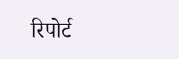रिपोर्ट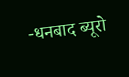-धनबाद ब्यूरो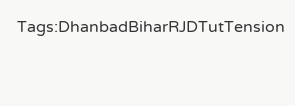Tags:DhanbadBiharRJDTutTension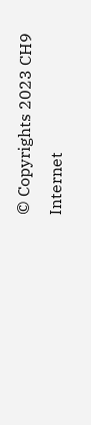© Copyrights 2023 CH9 Internet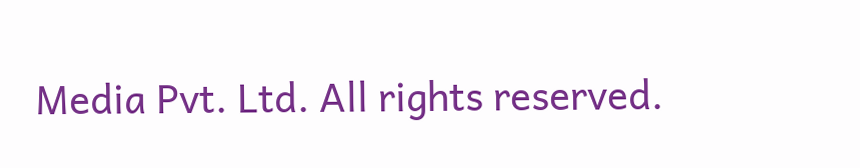Media Pvt. Ltd. All rights reserved.